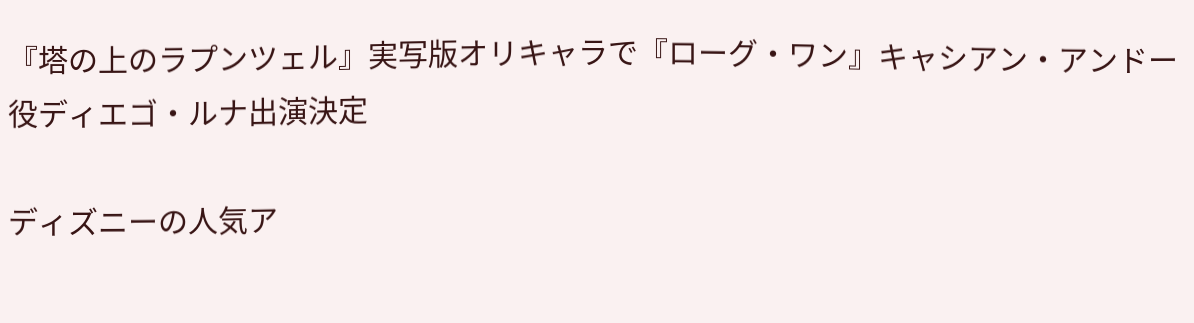『塔の上のラプンツェル』実写版オリキャラで『ローグ・ワン』キャシアン・アンドー役ディエゴ・ルナ出演決定

ディズニーの人気ア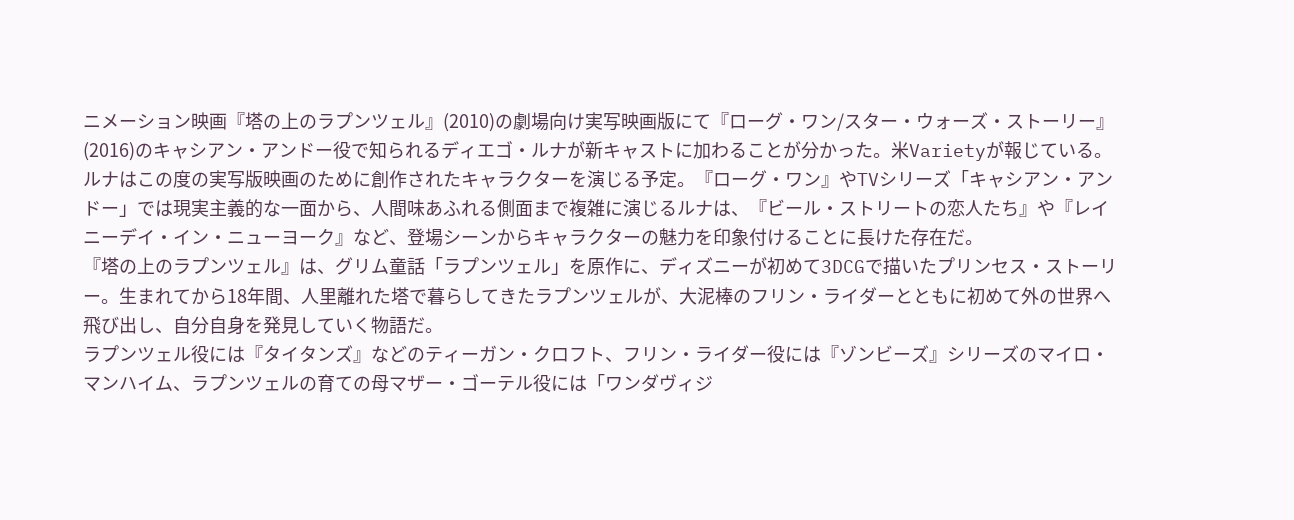ニメーション映画『塔の上のラプンツェル』(2010)の劇場向け実写映画版にて『ローグ・ワン/スター・ウォーズ・ストーリー』(2016)のキャシアン・アンドー役で知られるディエゴ・ルナが新キャストに加わることが分かった。米Varietyが報じている。
ルナはこの度の実写版映画のために創作されたキャラクターを演じる予定。『ローグ・ワン』やTVシリーズ「キャシアン・アンドー」では現実主義的な一面から、人間味あふれる側面まで複雑に演じるルナは、『ビール・ストリートの恋人たち』や『レイニーデイ・イン・ニューヨーク』など、登場シーンからキャラクターの魅力を印象付けることに長けた存在だ。
『塔の上のラプンツェル』は、グリム童話「ラプンツェル」を原作に、ディズニーが初めて3DCGで描いたプリンセス・ストーリー。生まれてから18年間、人里離れた塔で暮らしてきたラプンツェルが、大泥棒のフリン・ライダーとともに初めて外の世界へ飛び出し、自分自身を発見していく物語だ。
ラプンツェル役には『タイタンズ』などのティーガン・クロフト、フリン・ライダー役には『ゾンビーズ』シリーズのマイロ・マンハイム、ラプンツェルの育ての母マザー・ゴーテル役には「ワンダヴィジ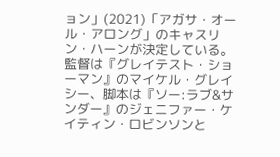ョン」(2021)「アガサ・オール・アロング」のキャスリン・ハーンが決定している。監督は『グレイテスト・ショーマン』のマイケル・グレイシー、脚本は『ソー:ラブ&サンダー』のジェニファー・ケイティン・ロビンソンと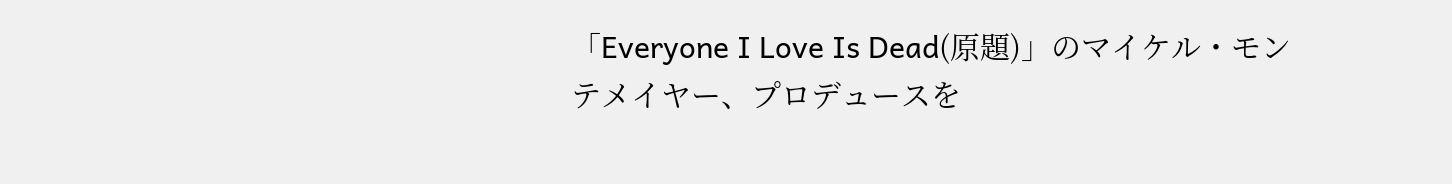「Everyone I Love Is Dead(原題)」のマイケル・モンテメイヤー、プロデュースを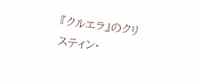『クルエラ』のクリスティン・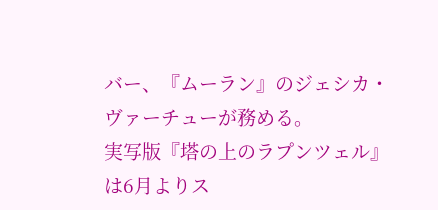バー、『ムーラン』のジェシカ・ヴァーチューが務める。
実写版『塔の上のラプンツェル』は6月よりス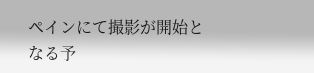ペインにて撮影が開始となる予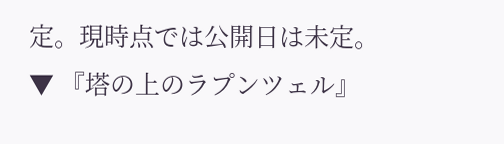定。現時点では公開日は未定。
▼ 『塔の上のラプンツェル』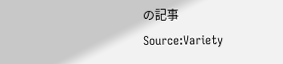の記事
Source:Variety